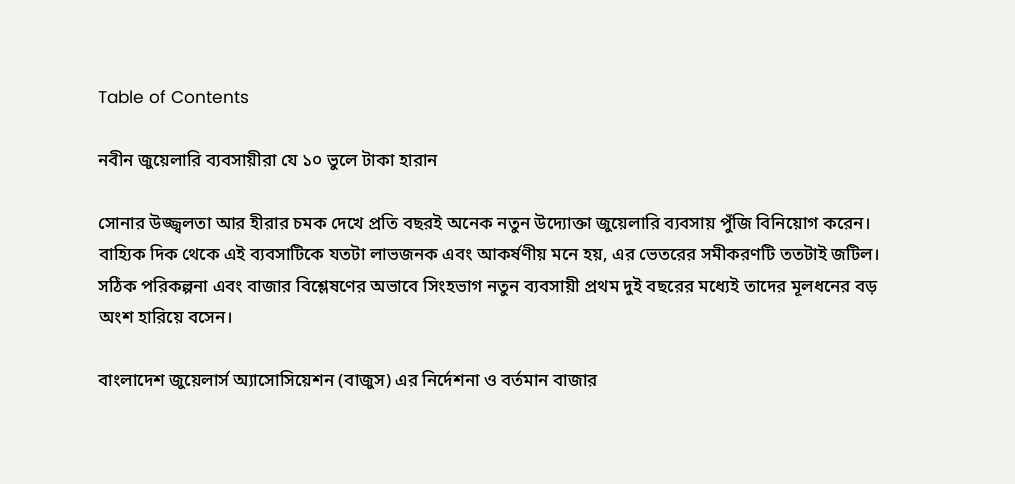Table of Contents

নবীন জুয়েলারি ব্যবসায়ীরা যে ১০ ভুলে টাকা হারান

সোনার উজ্জ্বলতা আর হীরার চমক দেখে প্রতি বছরই অনেক নতুন উদ্যোক্তা জুয়েলারি ব্যবসায় পুঁজি বিনিয়োগ করেন। বাহ্যিক দিক থেকে এই ব্যবসাটিকে যতটা লাভজনক এবং আকর্ষণীয় মনে হয়, এর ভেতরের সমীকরণটি ততটাই জটিল। সঠিক পরিকল্পনা এবং বাজার বিশ্লেষণের অভাবে সিংহভাগ নতুন ব্যবসায়ী প্রথম দুই বছরের মধ্যেই তাদের মূলধনের বড় অংশ হারিয়ে বসেন।

বাংলাদেশ জুয়েলার্স অ্যাসোসিয়েশন (বাজুস) এর নির্দেশনা ও বর্তমান বাজার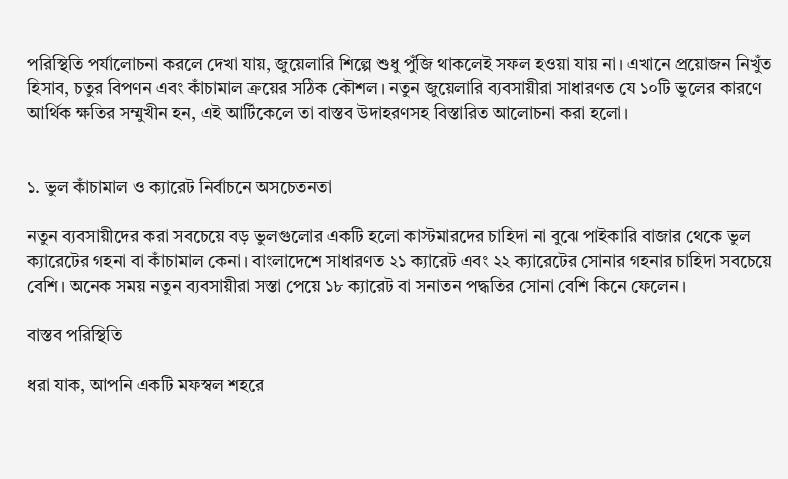পরিস্থিতি পর্যালোচনা করলে দেখা যায়, জুয়েলারি শিল্পে শুধু পুঁজি থাকলেই সফল হওয়া যায় না। এখানে প্রয়োজন নিখুঁত হিসাব, চতুর বিপণন এবং কাঁচামাল ক্রয়ের সঠিক কৌশল। নতুন জুয়েলারি ব্যবসায়ীরা সাধারণত যে ১০টি ভুলের কারণে আর্থিক ক্ষতির সম্মুখীন হন, এই আর্টিকেলে তা বাস্তব উদাহরণসহ বিস্তারিত আলোচনা করা হলো।


১. ভুল কাঁচামাল ও ক্যারেট নির্বাচনে অসচেতনতা

নতুন ব্যবসায়ীদের করা সবচেয়ে বড় ভুলগুলোর একটি হলো কাস্টমারদের চাহিদা না বুঝে পাইকারি বাজার থেকে ভুল ক্যারেটের গহনা বা কাঁচামাল কেনা। বাংলাদেশে সাধারণত ২১ ক্যারেট এবং ২২ ক্যারেটের সোনার গহনার চাহিদা সবচেয়ে বেশি। অনেক সময় নতুন ব্যবসায়ীরা সস্তা পেয়ে ১৮ ক্যারেট বা সনাতন পদ্ধতির সোনা বেশি কিনে ফেলেন।

বাস্তব পরিস্থিতি

ধরা যাক, আপনি একটি মফস্বল শহরে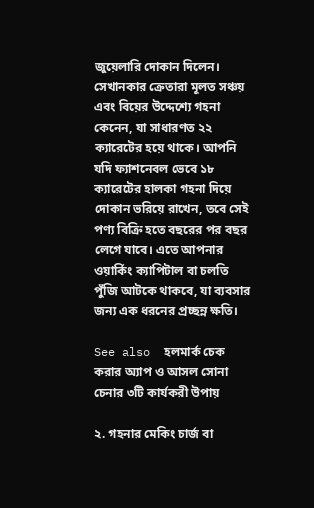জুয়েলারি দোকান দিলেন। সেখানকার ক্রেতারা মূলত সঞ্চয় এবং বিয়ের উদ্দেশ্যে গহনা কেনেন, যা সাধারণত ২২ ক্যারেটের হয়ে থাকে। আপনি যদি ফ্যাশনেবল ভেবে ১৮ ক্যারেটের হালকা গহনা দিয়ে দোকান ভরিয়ে রাখেন, তবে সেই পণ্য বিক্রি হতে বছরের পর বছর লেগে যাবে। এতে আপনার ওয়ার্কিং ক্যাপিটাল বা চলতি পুঁজি আটকে থাকবে, যা ব্যবসার জন্য এক ধরনের প্রচ্ছন্ন ক্ষতি।

See also  হলমার্ক চেক করার অ্যাপ ও আসল সোনা চেনার ৩টি কার্যকরী উপায়

২. গহনার মেকিং চার্জ বা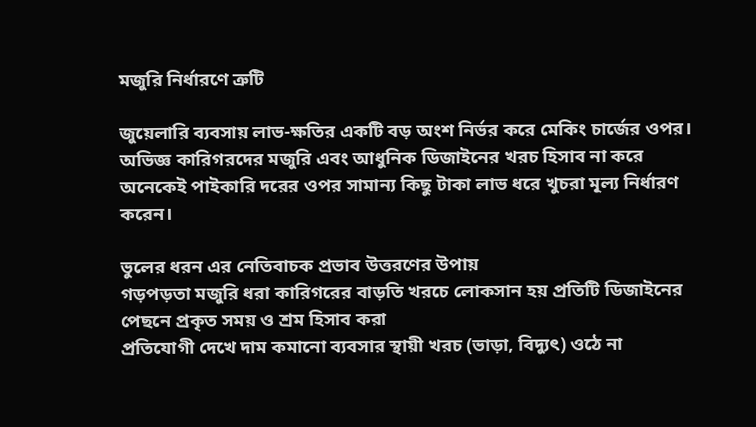মজুরি নির্ধারণে ত্রুটি

জুয়েলারি ব্যবসায় লাভ-ক্ষতির একটি বড় অংশ নির্ভর করে মেকিং চার্জের ওপর। অভিজ্ঞ কারিগরদের মজুরি এবং আধুনিক ডিজাইনের খরচ হিসাব না করে অনেকেই পাইকারি দরের ওপর সামান্য কিছু টাকা লাভ ধরে খুচরা মূল্য নির্ধারণ করেন।

ভুলের ধরন এর নেতিবাচক প্রভাব উত্তরণের উপায়
গড়পড়তা মজুরি ধরা কারিগরের বাড়তি খরচে লোকসান হয় প্রতিটি ডিজাইনের পেছনে প্রকৃত সময় ও শ্রম হিসাব করা
প্রতিযোগী দেখে দাম কমানো ব্যবসার স্থায়ী খরচ (ভাড়া, বিদ্যুৎ) ওঠে না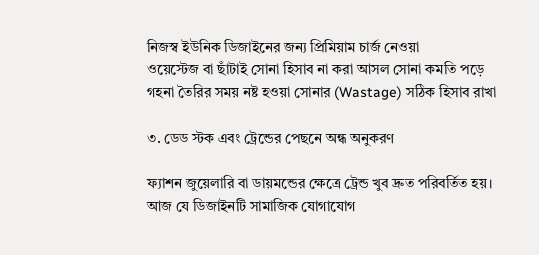নিজস্ব ইউনিক ডিজাইনের জন্য প্রিমিয়াম চার্জ নেওয়া
ওয়েস্টেজ বা ছাঁটাই সোনা হিসাব না করা আসল সোনা কমতি পড়ে গহনা তৈরির সময় নষ্ট হওয়া সোনার (Wastage) সঠিক হিসাব রাখা

৩. ডেড স্টক এবং ট্রেন্ডের পেছনে অন্ধ অনুকরণ

ফ্যাশন জুয়েলারি বা ডায়মন্ডের ক্ষেত্রে ট্রেন্ড খুব দ্রুত পরিবর্তিত হয়। আজ যে ডিজাইনটি সামাজিক যোগাযোগ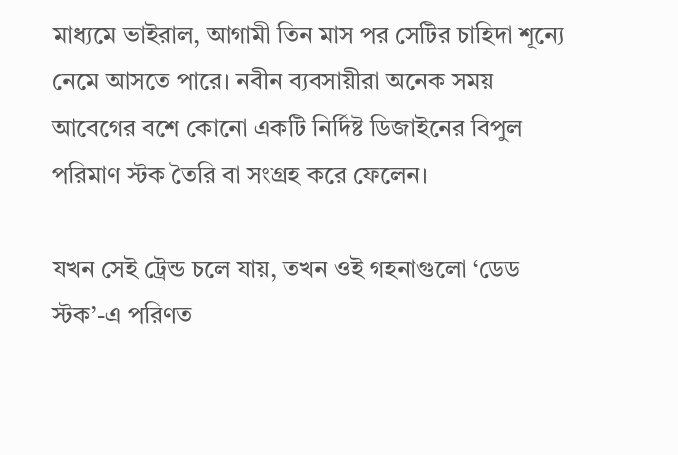মাধ্যমে ভাইরাল, আগামী তিন মাস পর সেটির চাহিদা শূন্যে নেমে আসতে পারে। নবীন ব্যবসায়ীরা অনেক সময় আবেগের বশে কোনো একটি নির্দিষ্ট ডিজাইনের বিপুল পরিমাণ স্টক তৈরি বা সংগ্রহ করে ফেলেন।

যখন সেই ট্রেন্ড চলে যায়, তখন ওই গহনাগুলো ‘ডেড স্টক’-এ পরিণত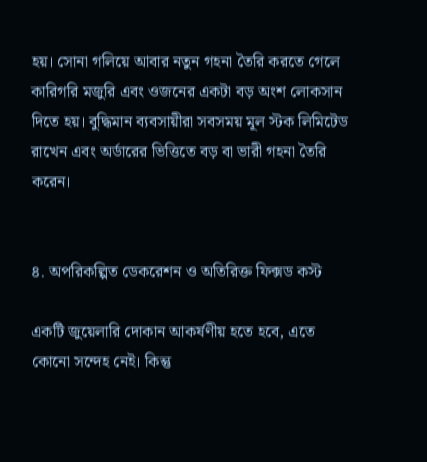হয়। সোনা গলিয়ে আবার নতুন গহনা তৈরি করতে গেলে কারিগরি মজুরি এবং ওজনের একটা বড় অংশ লোকসান দিতে হয়। বুদ্ধিমান ব্যবসায়ীরা সবসময় মূল স্টক লিমিটেড রাখেন এবং অর্ডারের ভিত্তিতে বড় বা ভারী গহনা তৈরি করেন।


৪. অপরিকল্পিত ডেকরেশন ও অতিরিক্ত ফিক্সড কস্ট

একটি জুয়েলারি দোকান আকর্ষণীয় হতে হবে, এতে কোনো সন্দেহ নেই। কিন্তু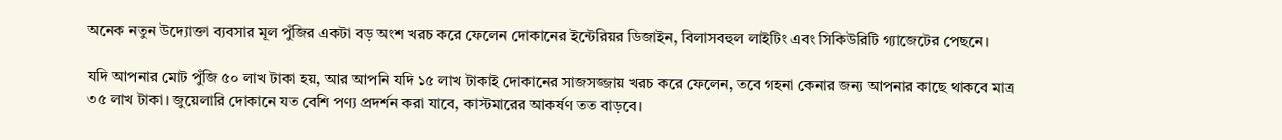অনেক নতুন উদ্যোক্তা ব্যবসার মূল পুঁজির একটা বড় অংশ খরচ করে ফেলেন দোকানের ইন্টেরিয়র ডিজাইন, বিলাসবহুল লাইটিং এবং সিকিউরিটি গ্যাজেটের পেছনে।

যদি আপনার মোট পুঁজি ৫০ লাখ টাকা হয়, আর আপনি যদি ১৫ লাখ টাকাই দোকানের সাজসজ্জায় খরচ করে ফেলেন, তবে গহনা কেনার জন্য আপনার কাছে থাকবে মাত্র ৩৫ লাখ টাকা। জুয়েলারি দোকানে যত বেশি পণ্য প্রদর্শন করা যাবে, কাস্টমারের আকর্ষণ তত বাড়বে।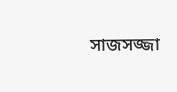সাজসজ্জা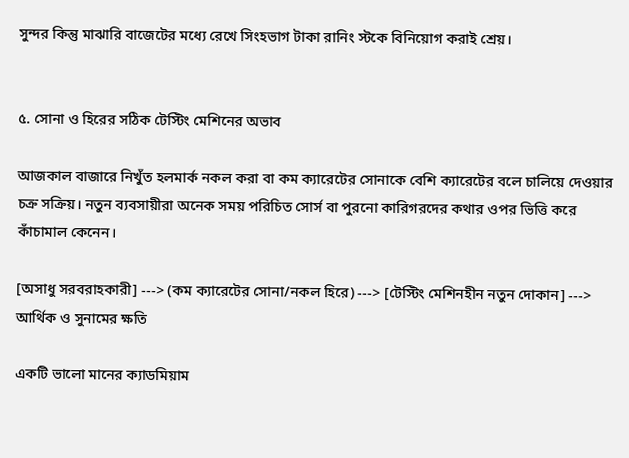সুন্দর কিন্তু মাঝারি বাজেটের মধ্যে রেখে সিংহভাগ টাকা রানিং স্টকে বিনিয়োগ করাই শ্রেয়।


৫. সোনা ও হিরের সঠিক টেস্টিং মেশিনের অভাব

আজকাল বাজারে নিখুঁত হলমার্ক নকল করা বা কম ক্যারেটের সোনাকে বেশি ক্যারেটের বলে চালিয়ে দেওয়ার চক্র সক্রিয়। নতুন ব্যবসায়ীরা অনেক সময় পরিচিত সোর্স বা পুরনো কারিগরদের কথার ওপর ভিত্তি করে কাঁচামাল কেনেন।

[অসাধু সরবরাহকারী] ---> (কম ক্যারেটের সোনা/নকল হিরে) ---> [টেস্টিং মেশিনহীন নতুন দোকান] ---> আর্থিক ও সুনামের ক্ষতি

একটি ভালো মানের ক্যাডমিয়াম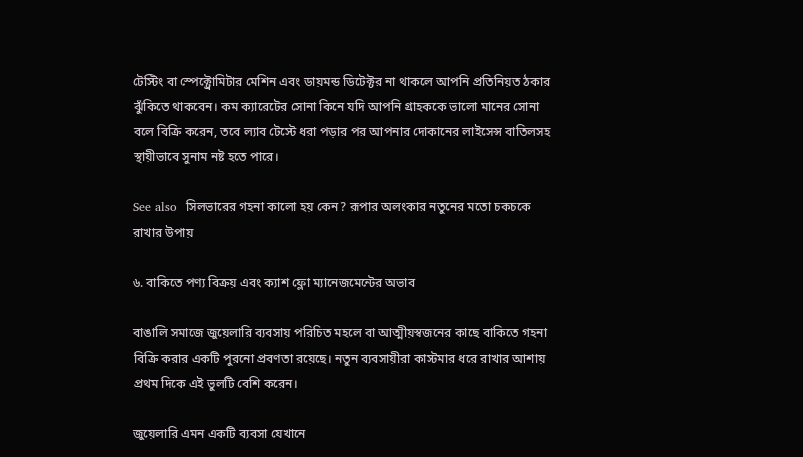টেস্টিং বা স্পেক্ট্রোমিটার মেশিন এবং ডায়মন্ড ডিটেক্টর না থাকলে আপনি প্রতিনিয়ত ঠকার ঝুঁকিতে থাকবেন। কম ক্যারেটের সোনা কিনে যদি আপনি গ্রাহককে ভালো মানের সোনা বলে বিক্রি করেন, তবে ল্যাব টেস্টে ধরা পড়ার পর আপনার দোকানের লাইসেন্স বাতিলসহ স্থায়ীভাবে সুনাম নষ্ট হতে পারে।

See also  সিলভারের গহনা কালো হয় কেন? রূপার অলংকার নতুনের মতো চকচকে রাখার উপায়

৬. বাকিতে পণ্য বিক্রয় এবং ক্যাশ ফ্লো ম্যানেজমেন্টের অভাব

বাঙালি সমাজে জুয়েলারি ব্যবসায় পরিচিত মহলে বা আত্মীয়স্বজনের কাছে বাকিতে গহনা বিক্রি করার একটি পুরনো প্রবণতা রয়েছে। নতুন ব্যবসায়ীরা কাস্টমার ধরে রাখার আশায় প্রথম দিকে এই ভুলটি বেশি করেন।

জুয়েলারি এমন একটি ব্যবসা যেখানে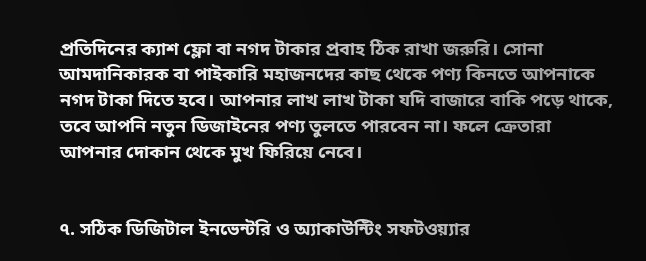প্রতিদিনের ক্যাশ ফ্লো বা নগদ টাকার প্রবাহ ঠিক রাখা জরুরি। সোনা আমদানিকারক বা পাইকারি মহাজনদের কাছ থেকে পণ্য কিনতে আপনাকে নগদ টাকা দিতে হবে। আপনার লাখ লাখ টাকা যদি বাজারে বাকি পড়ে থাকে, তবে আপনি নতুন ডিজাইনের পণ্য তুলতে পারবেন না। ফলে ক্রেতারা আপনার দোকান থেকে মুখ ফিরিয়ে নেবে।


৭. সঠিক ডিজিটাল ইনভেন্টরি ও অ্যাকাউন্টিং সফটওয়্যার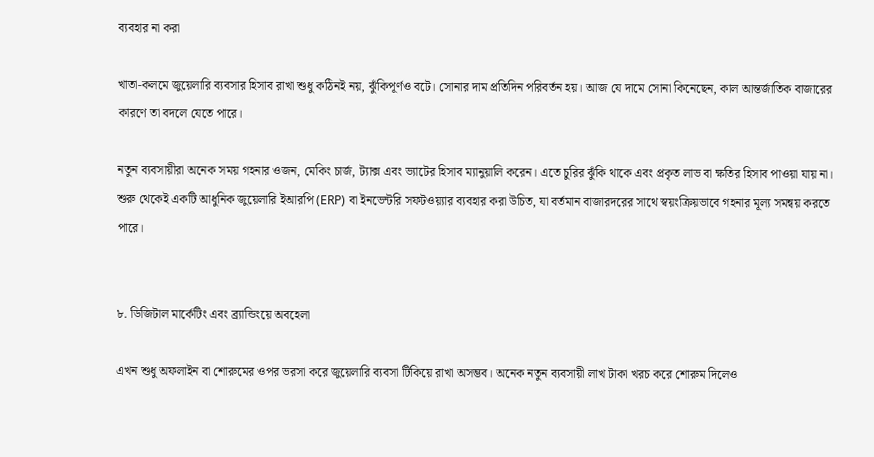ব্যবহার না করা

খাতা-কলমে জুয়েলারি ব্যবসার হিসাব রাখা শুধু কঠিনই নয়, ঝুঁকিপূর্ণও বটে। সোনার দাম প্রতিদিন পরিবর্তন হয়। আজ যে দামে সোনা কিনেছেন, কাল আন্তর্জাতিক বাজারের কারণে তা বদলে যেতে পারে।

নতুন ব্যবসায়ীরা অনেক সময় গহনার ওজন, মেকিং চার্জ, ট্যাক্স এবং ভ্যাটের হিসাব ম্যানুয়ালি করেন। এতে চুরির ঝুঁকি থাকে এবং প্রকৃত লাভ বা ক্ষতির হিসাব পাওয়া যায় না। শুরু থেকেই একটি আধুনিক জুয়েলারি ইআরপি (ERP) বা ইনভেন্টরি সফটওয়্যার ব্যবহার করা উচিত, যা বর্তমান বাজারদরের সাথে স্বয়ংক্রিয়ভাবে গহনার মূল্য সমন্বয় করতে পারে।


৮. ডিজিটাল মার্কেটিং এবং ব্র্যান্ডিংয়ে অবহেলা

এখন শুধু অফলাইন বা শোরুমের ওপর ভরসা করে জুয়েলারি ব্যবসা টিকিয়ে রাখা অসম্ভব। অনেক নতুন ব্যবসায়ী লাখ টাকা খরচ করে শোরুম দিলেও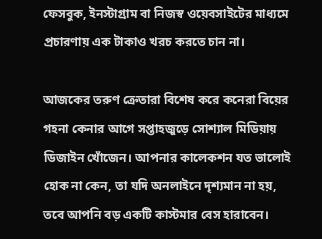ফেসবুক, ইনস্টাগ্রাম বা নিজস্ব ওয়েবসাইটের মাধ্যমে প্রচারণায় এক টাকাও খরচ করতে চান না।

আজকের তরুণ ক্রেতারা বিশেষ করে কনেরা বিয়ের গহনা কেনার আগে সপ্তাহজুড়ে সোশ্যাল মিডিয়ায় ডিজাইন খোঁজেন। আপনার কালেকশন যত ভালোই হোক না কেন, তা যদি অনলাইনে দৃশ্যমান না হয়, তবে আপনি বড় একটি কাস্টমার বেস হারাবেন।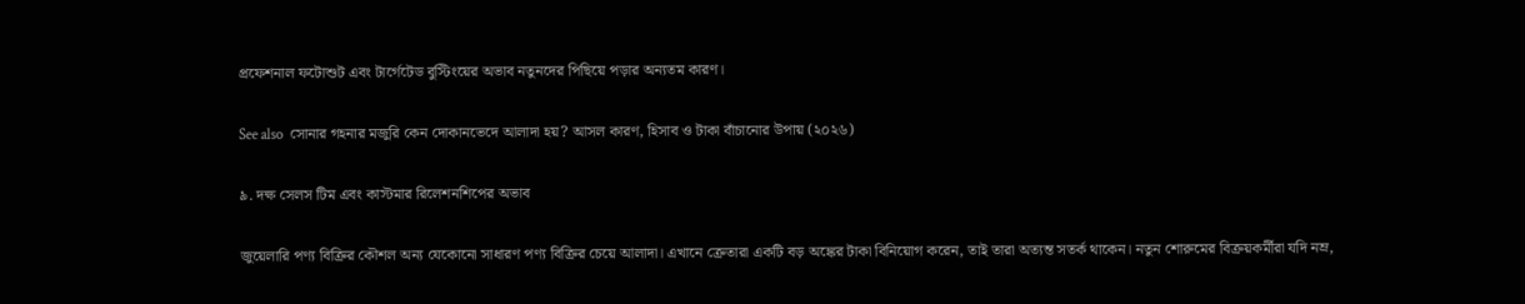প্রফেশনাল ফটোশুট এবং টার্গেটেড বুস্টিংয়ের অভাব নতুনদের পিছিয়ে পড়ার অন্যতম কারণ।

See also  সোনার গহনার মজুরি কেন দোকানভেদে আলাদা হয়? আসল কারণ, হিসাব ও টাকা বাঁচানোর উপায় (২০২৬)

৯. দক্ষ সেলস টিম এবং কাস্টমার রিলেশনশিপের অভাব

জুয়েলারি পণ্য বিক্রির কৌশল অন্য যেকোনো সাধারণ পণ্য বিক্রির চেয়ে আলাদা। এখানে ক্রেতারা একটি বড় অঙ্কের টাকা বিনিয়োগ করেন, তাই তারা অত্যন্ত সতর্ক থাকেন। নতুন শোরুমের বিক্রয়কর্মীরা যদি নম্র,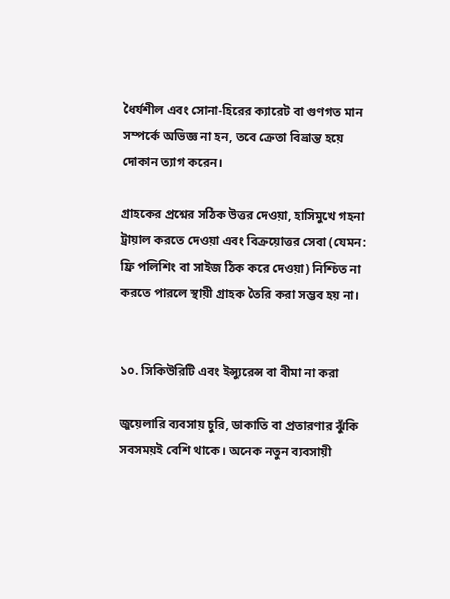ধৈর্যশীল এবং সোনা-হিরের ক্যারেট বা গুণগত মান সম্পর্কে অভিজ্ঞ না হন, তবে ক্রেতা বিভ্রান্ত হয়ে দোকান ত্যাগ করেন।

গ্রাহকের প্রশ্নের সঠিক উত্তর দেওয়া, হাসিমুখে গহনা ট্রায়াল করতে দেওয়া এবং বিক্রয়োত্তর সেবা (যেমন: ফ্রি পলিশিং বা সাইজ ঠিক করে দেওয়া) নিশ্চিত না করতে পারলে স্থায়ী গ্রাহক তৈরি করা সম্ভব হয় না।


১০. সিকিউরিটি এবং ইন্স্যুরেন্স বা বীমা না করা

জুয়েলারি ব্যবসায় চুরি, ডাকাতি বা প্রতারণার ঝুঁকি সবসময়ই বেশি থাকে। অনেক নতুন ব্যবসায়ী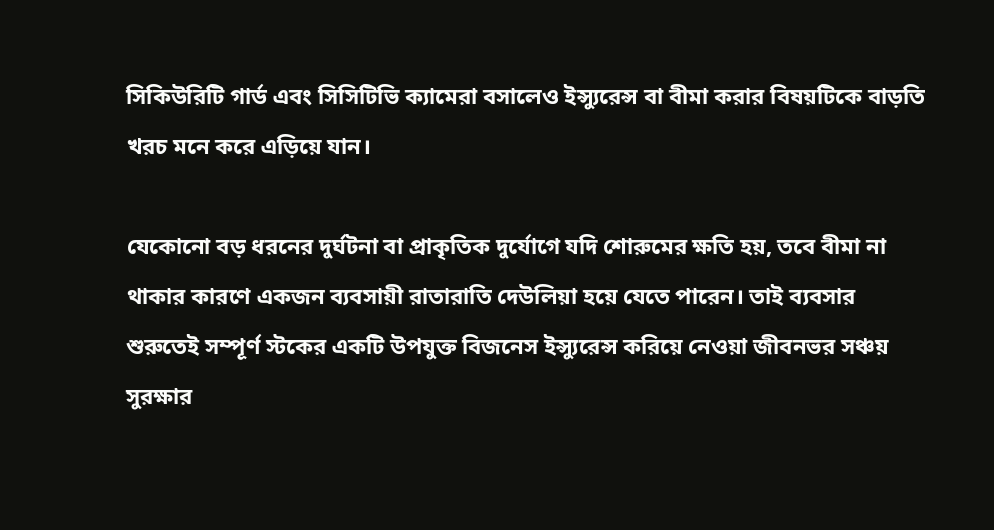সিকিউরিটি গার্ড এবং সিসিটিভি ক্যামেরা বসালেও ইন্স্যুরেন্স বা বীমা করার বিষয়টিকে বাড়তি খরচ মনে করে এড়িয়ে যান।

যেকোনো বড় ধরনের দুর্ঘটনা বা প্রাকৃতিক দুর্যোগে যদি শোরুমের ক্ষতি হয়, তবে বীমা না থাকার কারণে একজন ব্যবসায়ী রাতারাতি দেউলিয়া হয়ে যেতে পারেন। তাই ব্যবসার শুরুতেই সম্পূর্ণ স্টকের একটি উপযুক্ত বিজনেস ইন্স্যুরেন্স করিয়ে নেওয়া জীবনভর সঞ্চয় সুরক্ষার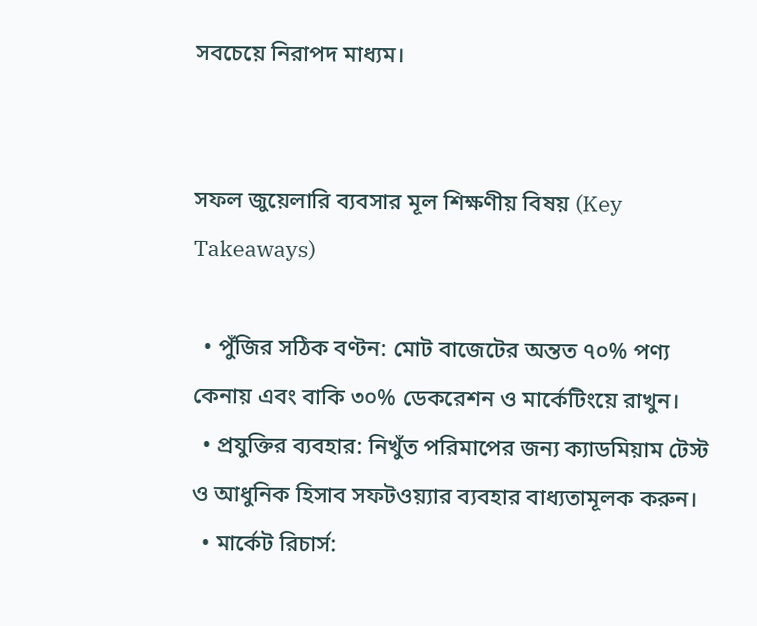সবচেয়ে নিরাপদ মাধ্যম।


সফল জুয়েলারি ব্যবসার মূল শিক্ষণীয় বিষয় (Key Takeaways)

  • পুঁজির সঠিক বণ্টন: মোট বাজেটের অন্তত ৭০% পণ্য কেনায় এবং বাকি ৩০% ডেকরেশন ও মার্কেটিংয়ে রাখুন।
  • প্রযুক্তির ব্যবহার: নিখুঁত পরিমাপের জন্য ক্যাডমিয়াম টেস্ট ও আধুনিক হিসাব সফটওয়্যার ব্যবহার বাধ্যতামূলক করুন।
  • মার্কেট রিচার্স: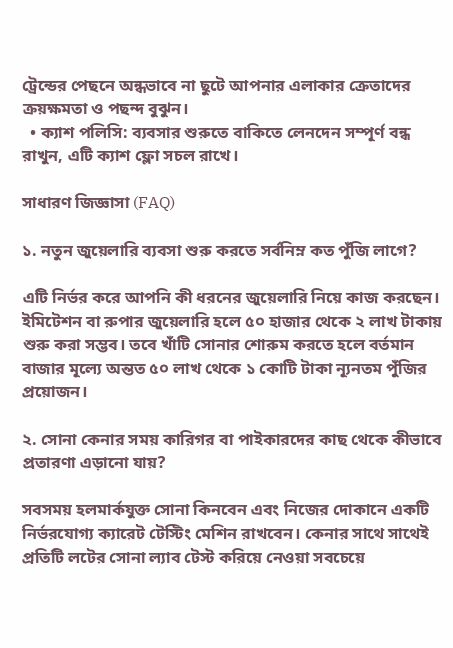ট্রেন্ডের পেছনে অন্ধভাবে না ছুটে আপনার এলাকার ক্রেতাদের ক্রয়ক্ষমতা ও পছন্দ বুঝুন।
  • ক্যাশ পলিসি: ব্যবসার শুরুতে বাকিতে লেনদেন সম্পূর্ণ বন্ধ রাখুন, এটি ক্যাশ ফ্লো সচল রাখে।

সাধারণ জিজ্ঞাসা (FAQ)

১. নতুন জুয়েলারি ব্যবসা শুরু করতে সর্বনিম্ন কত পুঁজি লাগে?

এটি নির্ভর করে আপনি কী ধরনের জুয়েলারি নিয়ে কাজ করছেন। ইমিটেশন বা রুপার জুয়েলারি হলে ৫০ হাজার থেকে ২ লাখ টাকায় শুরু করা সম্ভব। তবে খাঁটি সোনার শোরুম করতে হলে বর্তমান বাজার মূল্যে অন্তত ৫০ লাখ থেকে ১ কোটি টাকা ন্যূনতম পুঁজির প্রয়োজন।

২. সোনা কেনার সময় কারিগর বা পাইকারদের কাছ থেকে কীভাবে প্রতারণা এড়ানো যায়?

সবসময় হলমার্কযুক্ত সোনা কিনবেন এবং নিজের দোকানে একটি নির্ভরযোগ্য ক্যারেট টেস্টিং মেশিন রাখবেন। কেনার সাথে সাথেই প্রতিটি লটের সোনা ল্যাব টেস্ট করিয়ে নেওয়া সবচেয়ে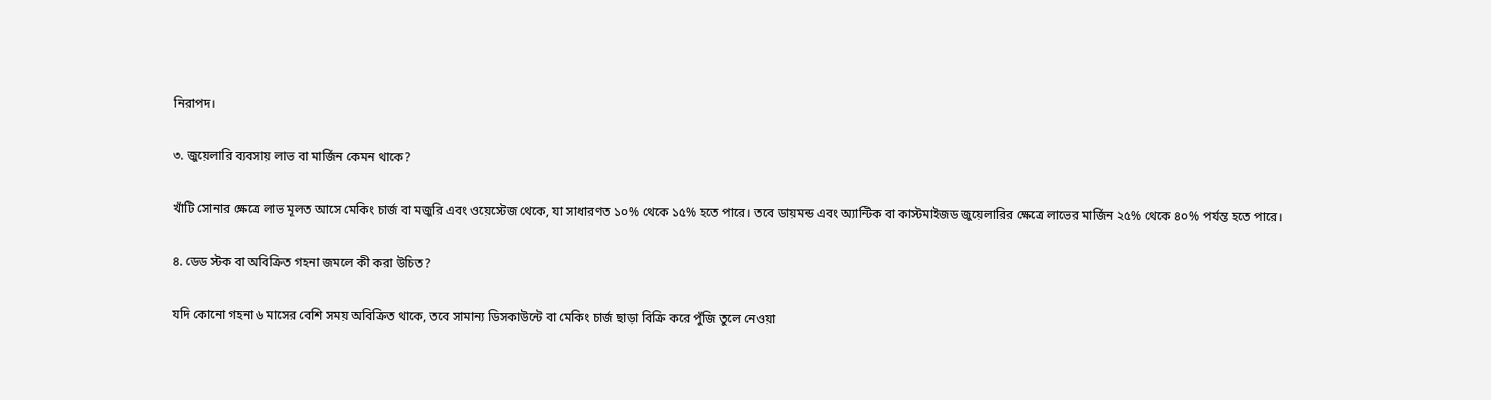নিরাপদ।

৩. জুয়েলারি ব্যবসায় লাভ বা মার্জিন কেমন থাকে?

খাঁটি সোনার ক্ষেত্রে লাভ মূলত আসে মেকিং চার্জ বা মজুরি এবং ওয়েস্টেজ থেকে, যা সাধারণত ১০% থেকে ১৫% হতে পারে। তবে ডায়মন্ড এবং অ্যান্টিক বা কাস্টমাইজড জুয়েলারির ক্ষেত্রে লাভের মার্জিন ২৫% থেকে ৪০% পর্যন্ত হতে পারে।

৪. ডেড স্টক বা অবিক্রিত গহনা জমলে কী করা উচিত?

যদি কোনো গহনা ৬ মাসের বেশি সময় অবিক্রিত থাকে, তবে সামান্য ডিসকাউন্টে বা মেকিং চার্জ ছাড়া বিক্রি করে পুঁজি তুলে নেওয়া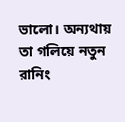ভালো। অন্যথায় তা গলিয়ে নতুন রানিং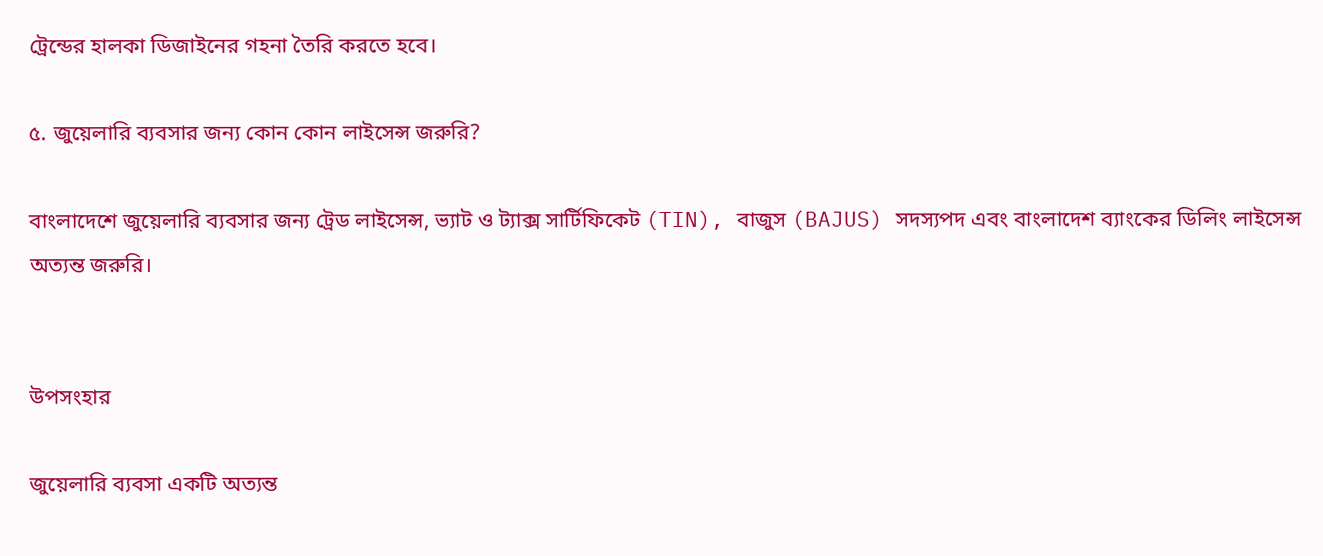ট্রেন্ডের হালকা ডিজাইনের গহনা তৈরি করতে হবে।

৫. জুয়েলারি ব্যবসার জন্য কোন কোন লাইসেন্স জরুরি?

বাংলাদেশে জুয়েলারি ব্যবসার জন্য ট্রেড লাইসেন্স, ভ্যাট ও ট্যাক্স সার্টিফিকেট (TIN), বাজুস (BAJUS) সদস্যপদ এবং বাংলাদেশ ব্যাংকের ডিলিং লাইসেন্স অত্যন্ত জরুরি।


উপসংহার

জুয়েলারি ব্যবসা একটি অত্যন্ত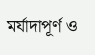মর্যাদাপূর্ণ ও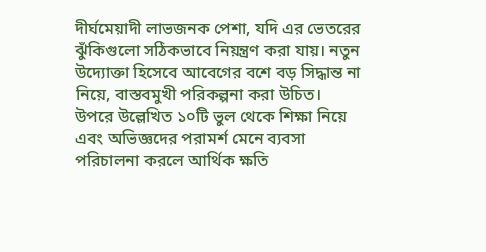দীর্ঘমেয়াদী লাভজনক পেশা, যদি এর ভেতরের ঝুঁকিগুলো সঠিকভাবে নিয়ন্ত্রণ করা যায়। নতুন উদ্যোক্তা হিসেবে আবেগের বশে বড় সিদ্ধান্ত না নিয়ে, বাস্তবমুখী পরিকল্পনা করা উচিত। উপরে উল্লেখিত ১০টি ভুল থেকে শিক্ষা নিয়ে এবং অভিজ্ঞদের পরামর্শ মেনে ব্যবসা পরিচালনা করলে আর্থিক ক্ষতি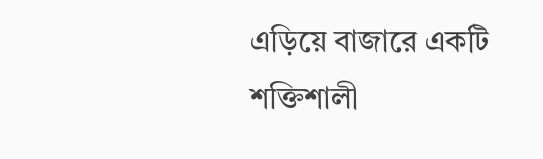এড়িয়ে বাজারে একটি শক্তিশালী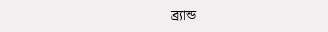ব্র্যান্ড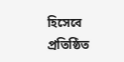হিসেবে প্রতিষ্ঠিত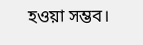হওয়া সম্ভব।